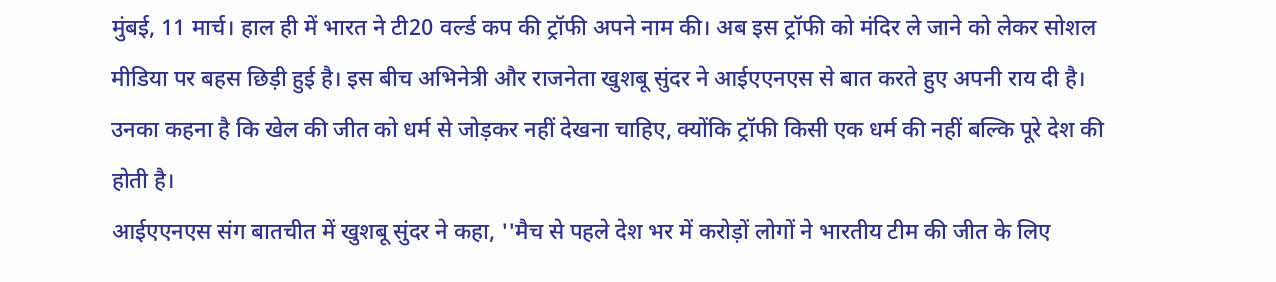मुंबई, 11 मार्च। हाल ही में भारत ने टी20 वर्ल्ड कप की ट्रॉफी अपने नाम की। अब इस ट्रॉफी को मंदिर ले जाने को लेकर सोशल मीडिया पर बहस छिड़ी हुई है। इस बीच अभिनेत्री और राजनेता खुशबू सुंदर ने आईएएनएस से बात करते हुए अपनी राय दी है। उनका कहना है कि खेल की जीत को धर्म से जोड़कर नहीं देखना चाहिए, क्योंकि ट्रॉफी किसी एक धर्म की नहीं बल्कि पूरे देश की होती है।
आईएएनएस संग बातचीत में खुशबू सुंदर ने कहा, ''मैच से पहले देश भर में करोड़ों लोगों ने भारतीय टीम की जीत के लिए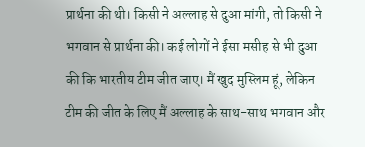प्रार्थना की थी। किसी ने अल्लाह से दुआ मांगी, तो किसी ने भगवान से प्रार्थना की। कई लोगों ने ईसा मसीह से भी दुआ की कि भारतीय टीम जीत जाए। मैं खुद मुस्लिम हूं, लेकिन टीम की जीत के लिए मैं अल्लाह के साथ-साथ भगवान और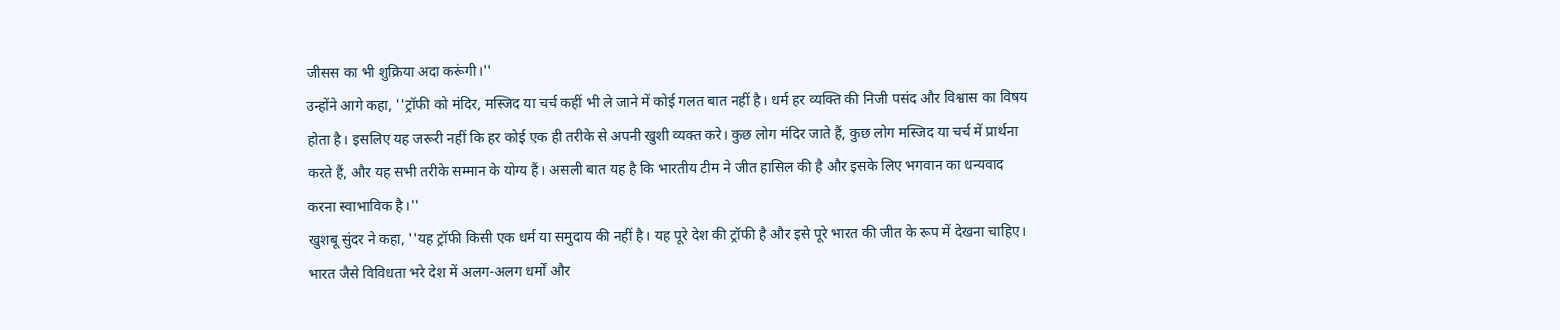जीसस का भी शुक्रिया अदा करूंगी।''
उन्होंने आगे कहा, ''ट्रॉफी को मंदिर, मस्जिद या चर्च कहीं भी ले जाने में कोई गलत बात नहीं है। धर्म हर व्यक्ति की निजी पसंद और विश्वास का विषय होता है। इसलिए यह जरूरी नहीं कि हर कोई एक ही तरीके से अपनी खुशी व्यक्त करे। कुछ लोग मंदिर जाते हैं, कुछ लोग मस्जिद या चर्च में प्रार्थना करते हैं, और यह सभी तरीके सम्मान के योग्य हैं। असली बात यह है कि भारतीय टीम ने जीत हासिल की है और इसके लिए भगवान का धन्यवाद करना स्वाभाविक है।''
खुशबू सुंदर ने कहा, ''यह ट्रॉफी किसी एक धर्म या समुदाय की नहीं है। यह पूरे देश की ट्रॉफी है और इसे पूरे भारत की जीत के रूप में देखना चाहिए। भारत जैसे विविधता भरे देश में अलग-अलग धर्मों और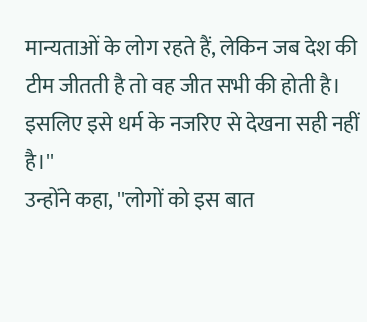मान्यताओं के लोग रहते हैं, लेकिन जब देश की टीम जीतती है तो वह जीत सभी की होती है। इसलिए इसे धर्म के नजरिए से देखना सही नहीं है।''
उन्होंने कहा, ''लोगों को इस बात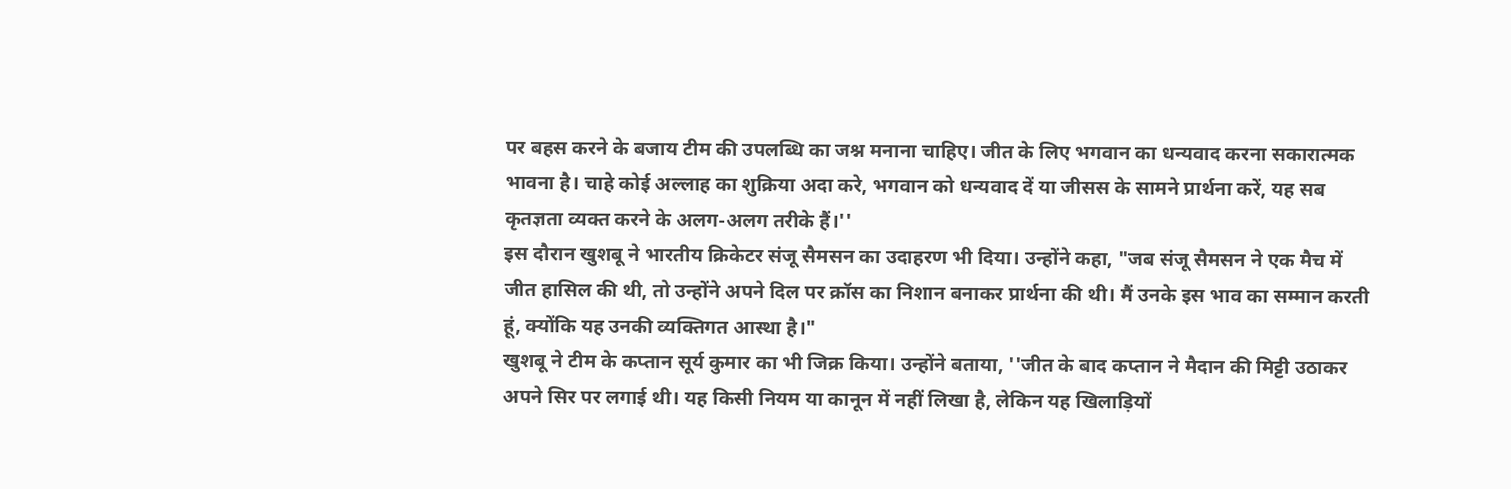पर बहस करने के बजाय टीम की उपलब्धि का जश्न मनाना चाहिए। जीत के लिए भगवान का धन्यवाद करना सकारात्मक भावना है। चाहे कोई अल्लाह का शुक्रिया अदा करे, भगवान को धन्यवाद दें या जीसस के सामने प्रार्थना करें, यह सब कृतज्ञता व्यक्त करने के अलग-अलग तरीके हैं।''
इस दौरान खुशबू ने भारतीय क्रिकेटर संजू सैमसन का उदाहरण भी दिया। उन्होंने कहा, "जब संजू सैमसन ने एक मैच में जीत हासिल की थी, तो उन्होंने अपने दिल पर क्रॉस का निशान बनाकर प्रार्थना की थी। मैं उनके इस भाव का सम्मान करती हूं, क्योंकि यह उनकी व्यक्तिगत आस्था है।"
खुशबू ने टीम के कप्तान सूर्य कुमार का भी जिक्र किया। उन्होंने बताया, ''जीत के बाद कप्तान ने मैदान की मिट्टी उठाकर अपने सिर पर लगाई थी। यह किसी नियम या कानून में नहीं लिखा है, लेकिन यह खिलाड़ियों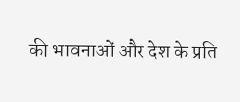की भावनाओं और देश के प्रति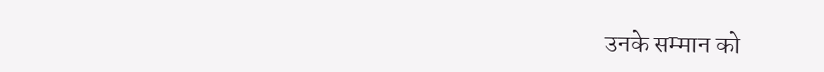उनके सम्मान को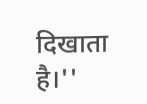दिखाता है।''